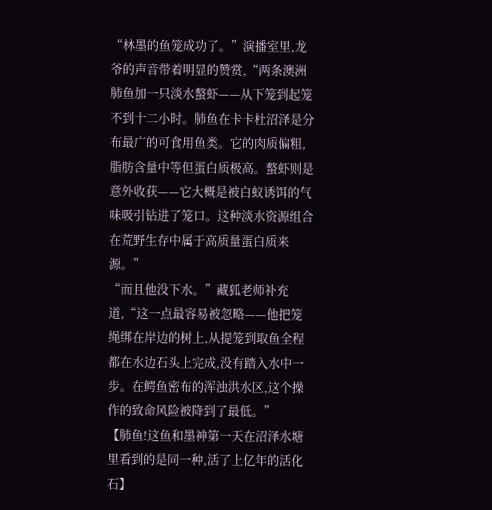“林墨的鱼笼成功了。”演播室里,龙爷的声音带着明显的赞赏,“两条澳洲肺鱼加一只淡水螯虾——从下笼到起笼不到十二小时。肺鱼在卡卡杜沼泽是分布最广的可食用鱼类。它的肉质偏粗,脂肪含量中等但蛋白质极高。螯虾则是意外收获——它大概是被白蚁诱饵的气味吸引钻进了笼口。这种淡水资源组合在荒野生存中属于高质量蛋白质来源。”
“而且他没下水。”藏狐老师补充道,“这一点最容易被忽略——他把笼绳绑在岸边的树上,从提笼到取鱼全程都在水边石头上完成,没有踏入水中一步。在鳄鱼密布的浑浊洪水区,这个操作的致命风险被降到了最低。”
【肺鱼!这鱼和墨神第一天在沼泽水塘里看到的是同一种,活了上亿年的活化石】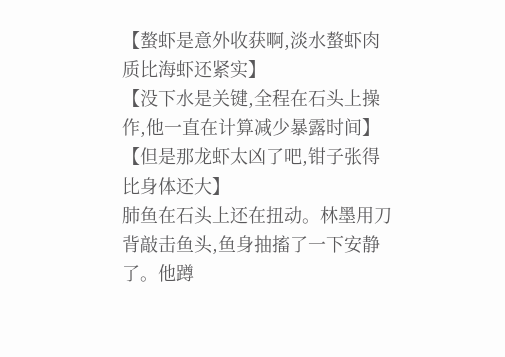【螯虾是意外收获啊,淡水螯虾肉质比海虾还紧实】
【没下水是关键,全程在石头上操作,他一直在计算减少暴露时间】
【但是那龙虾太凶了吧,钳子张得比身体还大】
肺鱼在石头上还在扭动。林墨用刀背敲击鱼头,鱼身抽搐了一下安静了。他蹲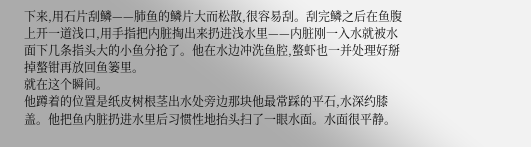下来,用石片刮鳞——肺鱼的鳞片大而松散,很容易刮。刮完鳞之后在鱼腹上开一道浅口,用手指把内脏掏出来扔进浅水里——内脏刚一入水就被水面下几条指头大的小鱼分抢了。他在水边冲洗鱼腔,螯虾也一并处理好掰掉螯钳再放回鱼篓里。
就在这个瞬间。
他蹲着的位置是纸皮树根茎出水处旁边那块他最常踩的平石,水深约膝盖。他把鱼内脏扔进水里后习惯性地抬头扫了一眼水面。水面很平静。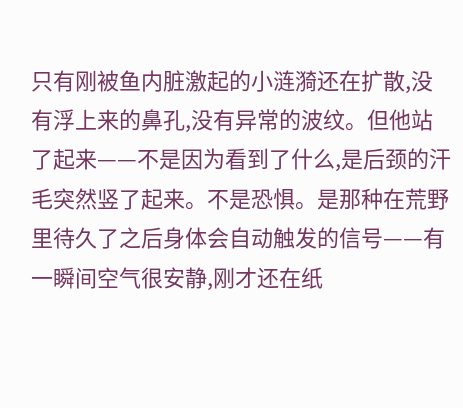只有刚被鱼内脏激起的小涟漪还在扩散,没有浮上来的鼻孔,没有异常的波纹。但他站了起来——不是因为看到了什么,是后颈的汗毛突然竖了起来。不是恐惧。是那种在荒野里待久了之后身体会自动触发的信号——有一瞬间空气很安静,刚才还在纸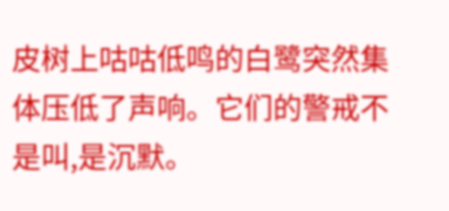皮树上咕咕低鸣的白鹭突然集体压低了声响。它们的警戒不是叫,是沉默。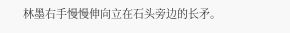林墨右手慢慢伸向立在石头旁边的长矛。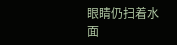眼睛仍扫着水面